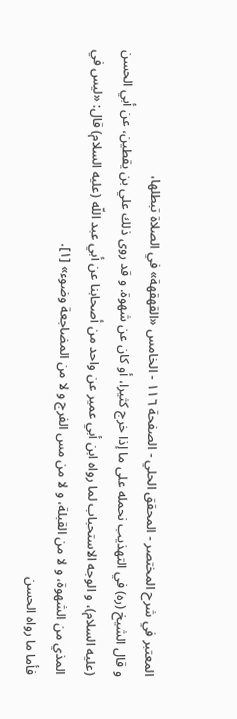المعتبر في شرح المختصر - المحقق الحلي - الصفحة ١١٦ - الخامس «القهقهة» في الصلاة تبطلها،
و قال الشيخ (ره) في التهذيب نحمله على ما إذا خرج كثيرا، أو كان عن شهوة. و قد روى ذلك علي بن يقطين، عن أبي الحسن (عليه السلام)، و الوجه الاستحباب لما رواه ابن أبي عمير عن واحد من أصحابنا عن أبي عبد اللّه (عليه السلام) قال: «ليس في المذي من الشهوة، و لا من القبلة، و لا من مس الفرج و لا من المضاجعة وضوء» [١].
فأما ما رواه الحسن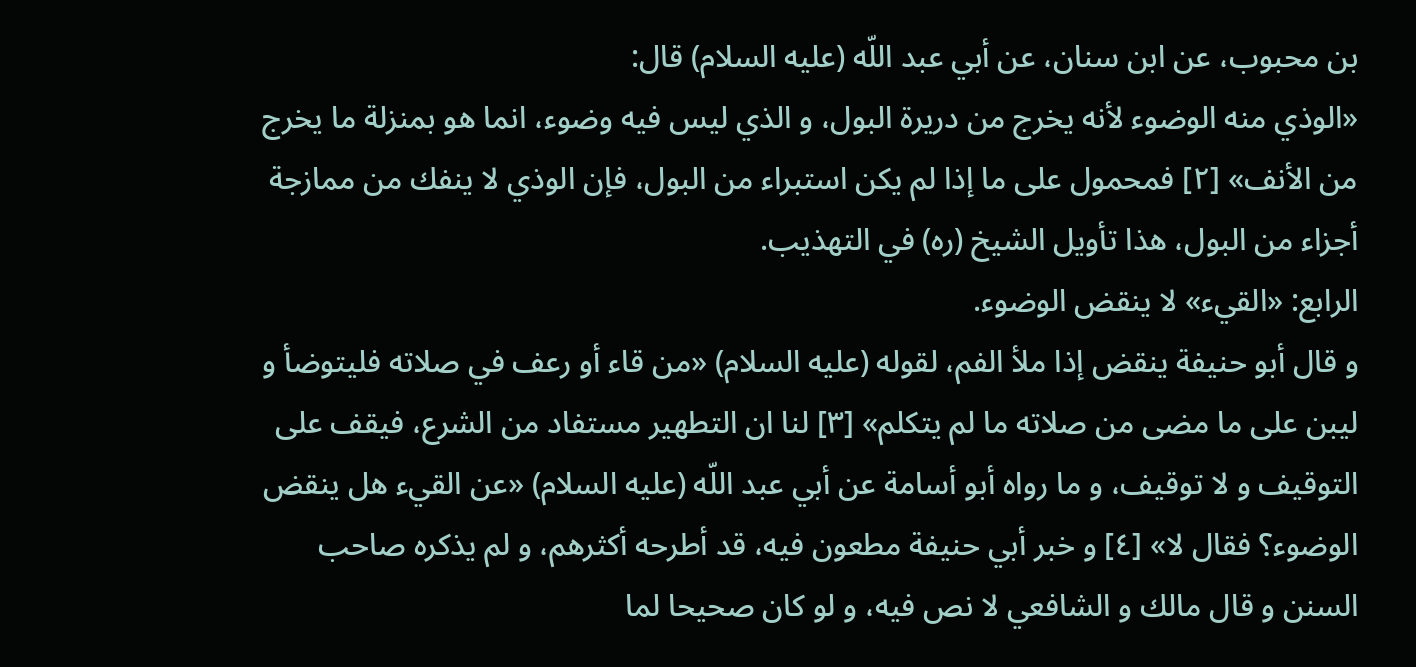بن محبوب، عن ابن سنان، عن أبي عبد اللّه (عليه السلام) قال:
«الوذي منه الوضوء لأنه يخرج من دريرة البول، و الذي ليس فيه وضوء، انما هو بمنزلة ما يخرج من الأنف» [٢] فمحمول على ما إذا لم يكن استبراء من البول، فإن الوذي لا ينفك من ممازجة أجزاء من البول، هذا تأويل الشيخ (ره) في التهذيب.
الرابع: «القيء» لا ينقض الوضوء.
و قال أبو حنيفة ينقض إذا ملأ الفم، لقوله (عليه السلام) «من قاء أو رعف في صلاته فليتوضأ و ليبن على ما مضى من صلاته ما لم يتكلم» [٣] لنا ان التطهير مستفاد من الشرع، فيقف على التوقيف و لا توقيف، و ما رواه أبو أسامة عن أبي عبد اللّه (عليه السلام) «عن القيء هل ينقض الوضوء؟ فقال لا» [٤] و خبر أبي حنيفة مطعون فيه، قد أطرحه أكثرهم، و لم يذكره صاحب السنن و قال مالك و الشافعي لا نص فيه، و لو كان صحيحا لما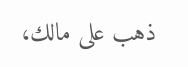ذهب على مالك،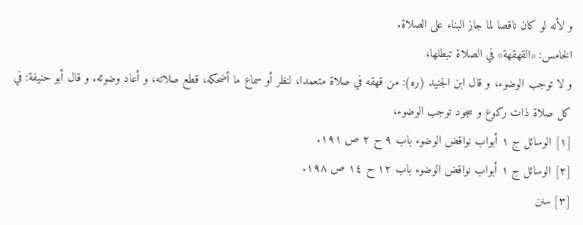و لأنه لو كان ناقصا لما جاز البناء على الصلاة.
الخامس: «القهقهة» في الصلاة تبطلها،
و لا توجب الوضوء، و قال ابن الجنيد (ره): من قهقه في صلاة متعمدا، لنظر أو سماع ما أضحكه، قطع صلاته، و أعاد وضوئه. و قال أبو حنيفة: في كل صلاة ذات ركوع و سجود توجب الوضوء،
[١] الوسائل ج ١ أبواب نواقض الوضوء باب ٩ ح ٢ ص ١٩١.
[٢] الوسائل ج ١ أبواب نواقض الوضوء باب ١٢ ح ١٤ ص ١٩٨.
[٣] سنن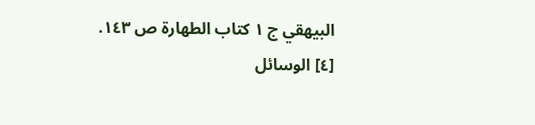البيهقي ج ١ كتاب الطهارة ص ١٤٣.
[٤] الوسائل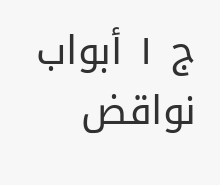ج ١ أبواب نواقض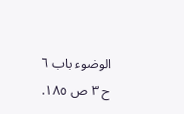الوضوء باب ٦ ح ٣ ص ١٨٥.